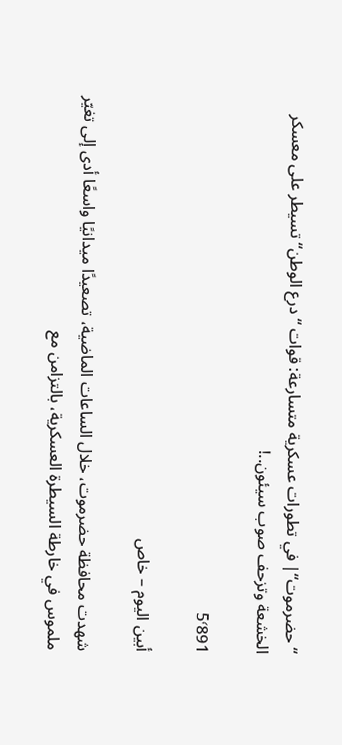“حضرموت“| في تطورات عسكرية متسارعة: قوات “درع الوطن“ تسيطر على معسكر الخشعة وتزحف صوب سيئون..!

5٬891

أبين اليوم – خاص

شهدت محافظة حضرموت، خلال الساعات الماضية، تصعيدًا ميدانيًا واسعًا أدى إلى تغيّر ملموس في خارطة السيطرة العسكرية، بالتزامن مع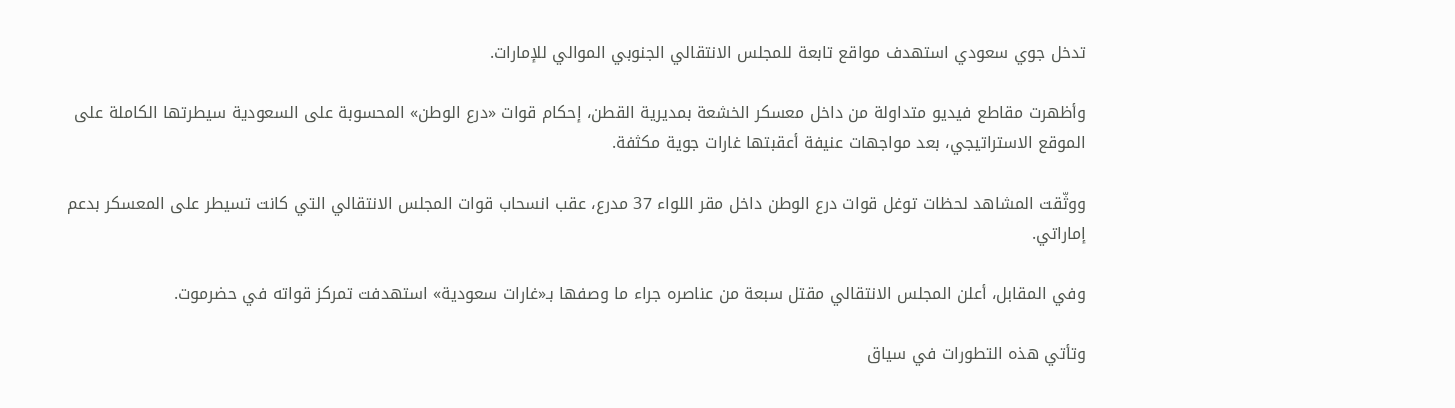تدخل جوي سعودي استهدف مواقع تابعة للمجلس الانتقالي الجنوبي الموالي للإمارات.

وأظهرت مقاطع فيديو متداولة من داخل معسكر الخشعة بمديرية القطن، إحكام قوات «درع الوطن» المحسوبة على السعودية سيطرتها الكاملة على الموقع الاستراتيجي، بعد مواجهات عنيفة أعقبتها غارات جوية مكثفة.

ووثّقت المشاهد لحظات توغل قوات درع الوطن داخل مقر اللواء 37 مدرع، عقب انسحاب قوات المجلس الانتقالي التي كانت تسيطر على المعسكر بدعم إماراتي.

وفي المقابل، أعلن المجلس الانتقالي مقتل سبعة من عناصره جراء ما وصفها بـ«غارات سعودية» استهدفت تمركز قواته في حضرموت.

وتأتي هذه التطورات في سياق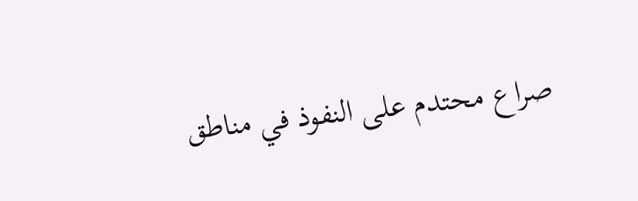صراع محتدم على النفوذ في مناطق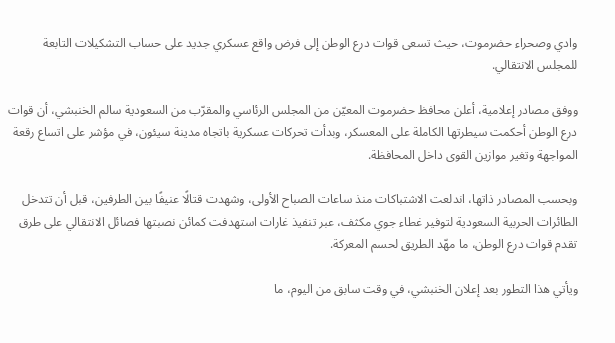وادي وصحراء حضرموت، حيث تسعى قوات درع الوطن إلى فرض واقع عسكري جديد على حساب التشكيلات التابعة للمجلس الانتقالي.

ووفق مصادر إعلامية، أعلن محافظ حضرموت المعيّن من المجلس الرئاسي والمقرّب من السعودية سالم الخنبشي، أن قوات درع الوطن أحكمت سيطرتها الكاملة على المعسكر، وبدأت تحركات عسكرية باتجاه مدينة سيئون، في مؤشر على اتساع رقعة المواجهة وتغير موازين القوى داخل المحافظة.

وبحسب المصادر ذاتها، اندلعت الاشتباكات منذ ساعات الصباح الأولى، وشهدت قتالًا عنيفًا بين الطرفين، قبل أن تتدخل الطائرات الحربية السعودية لتوفير غطاء جوي مكثف، عبر تنفيذ غارات استهدفت كمائن نصبتها فصائل الانتقالي على طرق تقدم قوات درع الوطن، ما مهّد الطريق لحسم المعركة.

ويأتي هذا التطور بعد إعلان الخنبشي، في وقت سابق من اليوم، ما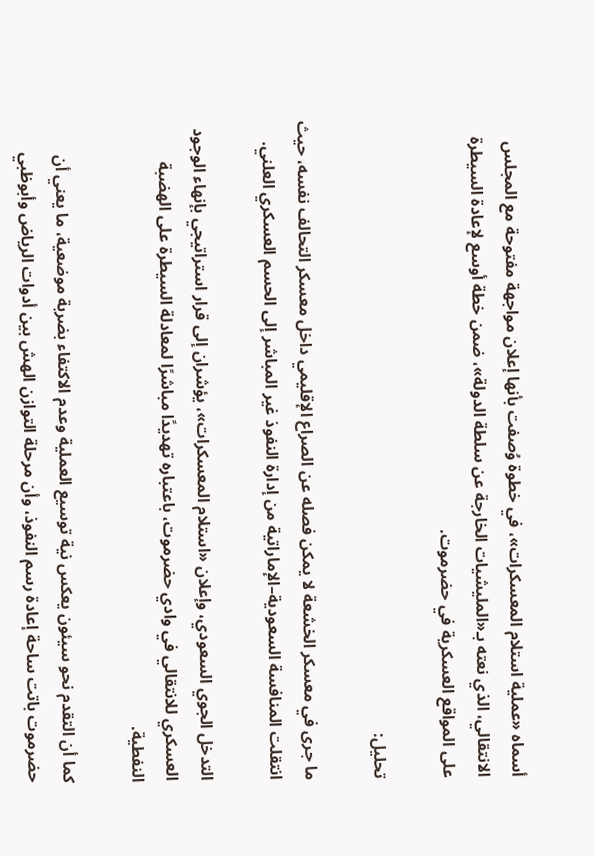أسماه «عملية استلام المعسكرات»، في خطوة وُصفت بأنها إعلان مواجهة مفتوحة مع المجلس الانتقالي، الذي نعته بـ«المليشيات الخارجة عن سلطة الدولة»، ضمن خطة أوسع لإعادة السيطرة على المواقع العسكرية في حضرموت.

تحليل:

ما جرى في معسكر الخشعة لا يمكن فصله عن الصراع الإقليمي داخل معسكر التحالف نفسه، حيث انتقلت المنافسة السعودية–الإماراتية من إدارة النفوذ غير المباشر إلى الحسم العسكري العلني.

التدخل الجوي السعودي، وإعلان «استلام المعسكرات»، يؤشران إلى قرار استراتيجي بإنهاء الوجود العسكري للانتقالي في وادي حضرموت، باعتباره تهديدًا مباشرًا لمعادلة السيطرة على الهضبة النفطية.

كما أن التقدم نحو سيئون يعكس نية توسيع العملية وعدم الاكتفاء بضربة موضعية، ما يعني أن حضرموت باتت ساحة إعادة رسم النفوذ، وأن مرحلة التوازن الهش بين أدوات الرياض وأبوظبي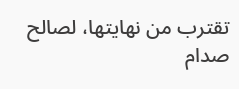تقترب من نهايتها، لصالح صدام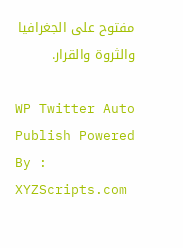مفتوح على الجغرافيا والثروة والقرار.

WP Twitter Auto Publish Powered By : XYZScripts.com